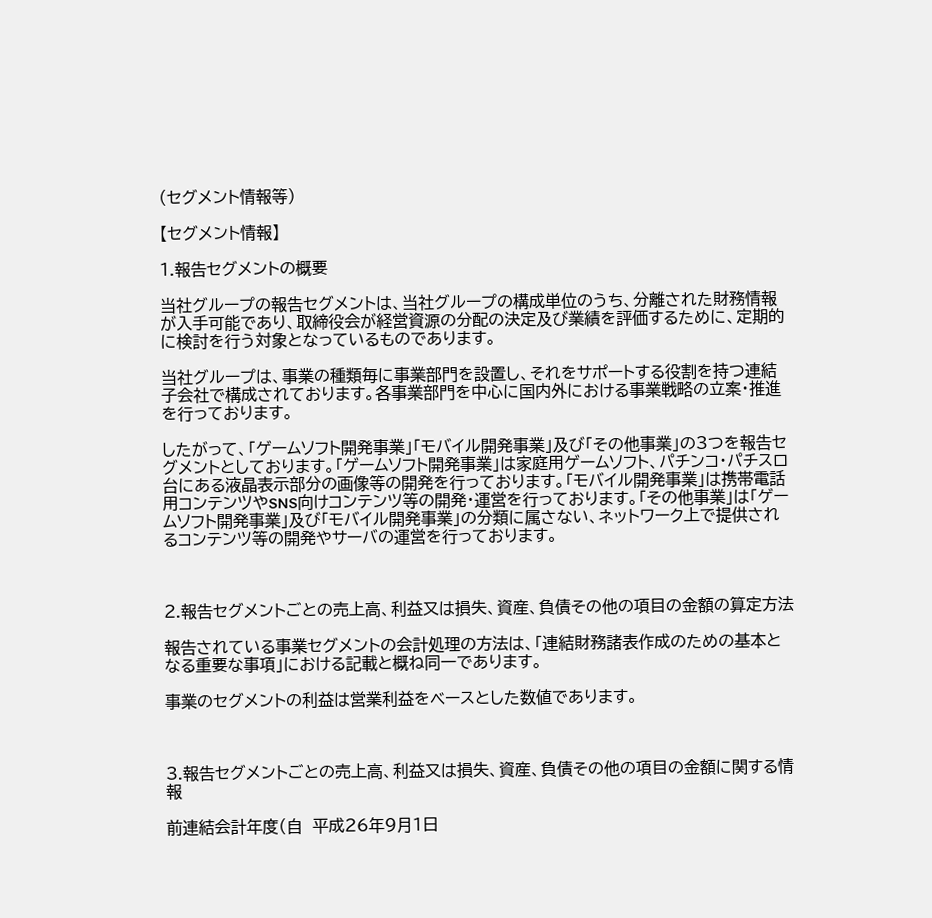(セグメント情報等)

【セグメント情報】

1.報告セグメントの概要

当社グループの報告セグメントは、当社グループの構成単位のうち、分離された財務情報が入手可能であり、取締役会が経営資源の分配の決定及び業績を評価するために、定期的に検討を行う対象となっているものであります。

当社グループは、事業の種類毎に事業部門を設置し、それをサポートする役割を持つ連結子会社で構成されております。各事業部門を中心に国内外における事業戦略の立案・推進を行っております。

したがって、「ゲームソフト開発事業」「モバイル開発事業」及び「その他事業」の3つを報告セグメントとしております。「ゲームソフト開発事業」は家庭用ゲームソフト、パチンコ・パチスロ台にある液晶表示部分の画像等の開発を行っております。「モバイル開発事業」は携帯電話用コンテンツやSNS向けコンテンツ等の開発・運営を行っております。「その他事業」は「ゲームソフト開発事業」及び「モバイル開発事業」の分類に属さない、ネットワーク上で提供されるコンテンツ等の開発やサーバの運営を行っております。



2.報告セグメントごとの売上高、利益又は損失、資産、負債その他の項目の金額の算定方法

報告されている事業セグメントの会計処理の方法は、「連結財務諸表作成のための基本となる重要な事項」における記載と概ね同一であります。

事業のセグメントの利益は営業利益をベースとした数値であります。



3.報告セグメントごとの売上高、利益又は損失、資産、負債その他の項目の金額に関する情報

前連結会計年度(自  平成26年9月1日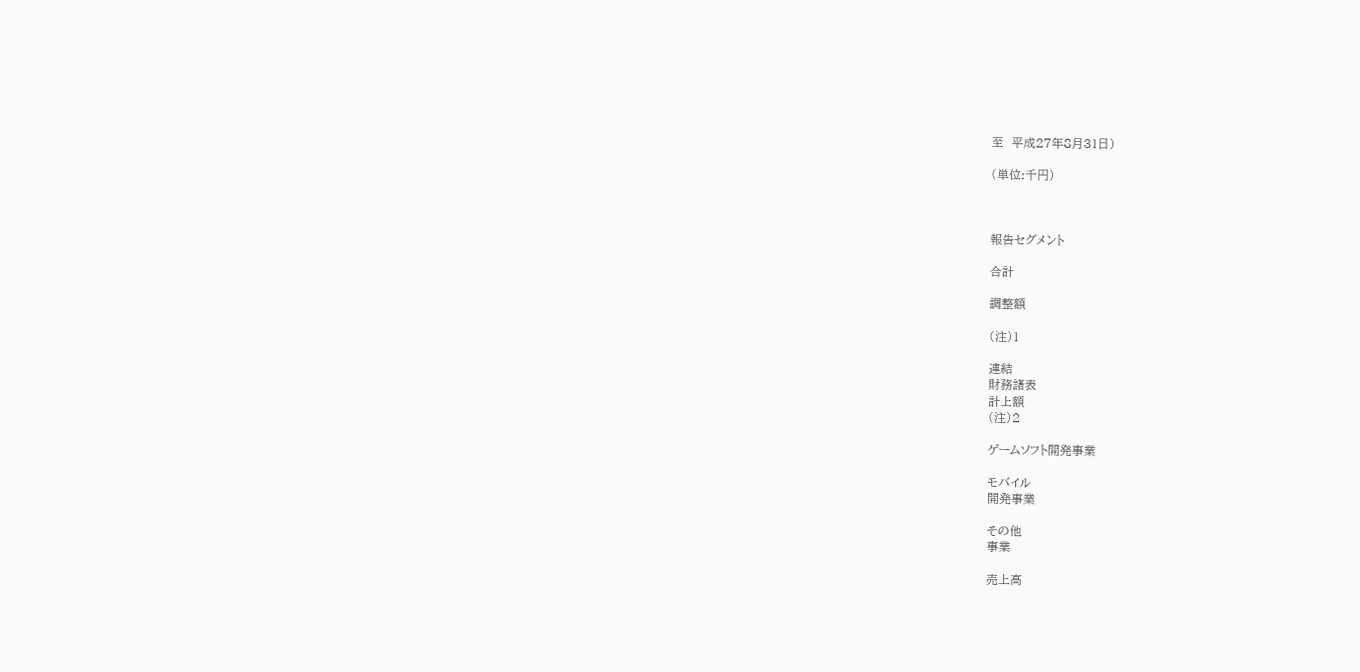至  平成27年8月31日)

(単位:千円)



報告セグメント

合計

調整額

(注)1

連結
財務諸表
計上額
(注)2

ゲームソフト開発事業

モバイル
開発事業

その他
事業

売上高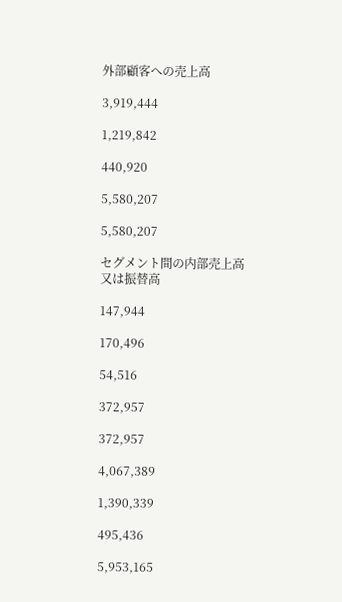外部顧客への売上高

3,919,444

1,219,842

440,920

5,580,207

5,580,207

セグメント間の内部売上高
又は振替高

147,944

170,496

54,516

372,957

372,957

4,067,389

1,390,339

495,436

5,953,165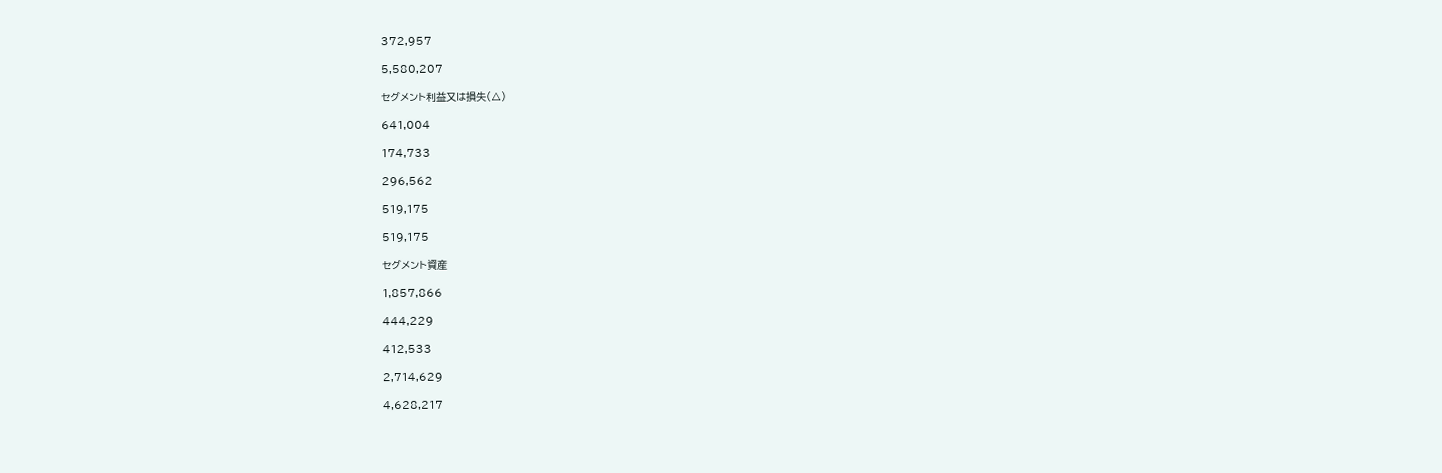372,957

5,580,207

セグメント利益又は損失(△)

641,004

174,733

296,562

519,175

519,175

セグメント資産

1,857,866

444,229

412,533

2,714,629

4,628,217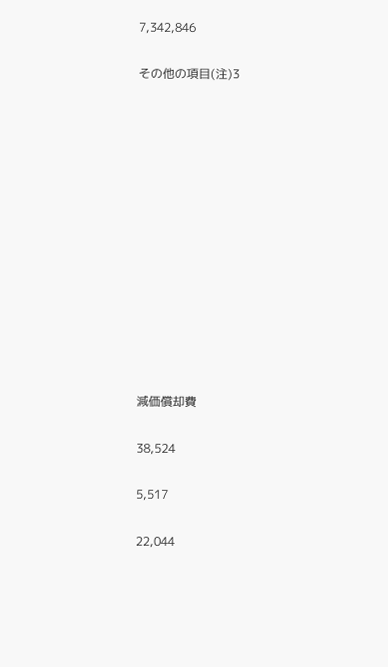7,342,846

その他の項目(注)3













減価償却費

38,524

5,517

22,044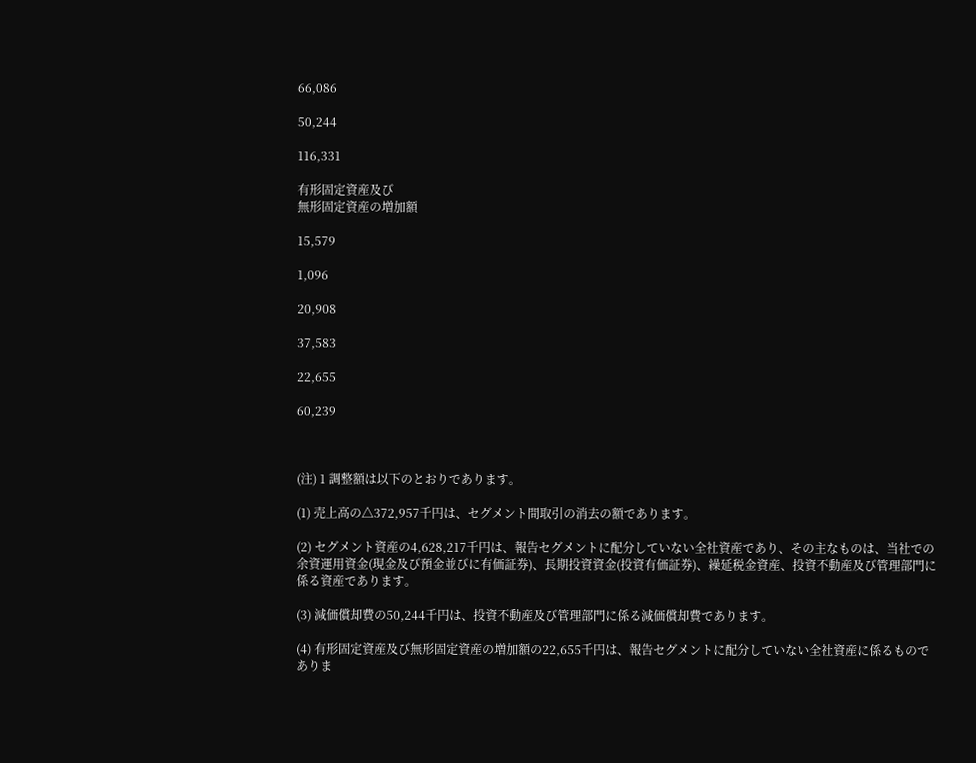66,086

50,244

116,331

有形固定資産及び
無形固定資産の増加額

15,579

1,096

20,908

37,583

22,655

60,239



(注) 1 調整額は以下のとおりであります。

(1) 売上高の△372,957千円は、セグメント間取引の消去の額であります。

(2) セグメント資産の4,628,217千円は、報告セグメントに配分していない全社資産であり、その主なものは、当社での余資運用資金(現金及び預金並びに有価証券)、長期投資資金(投資有価証券)、繰延税金資産、投資不動産及び管理部門に係る資産であります。

(3) 減価償却費の50,244千円は、投資不動産及び管理部門に係る減価償却費であります。

(4) 有形固定資産及び無形固定資産の増加額の22,655千円は、報告セグメントに配分していない全社資産に係るものでありま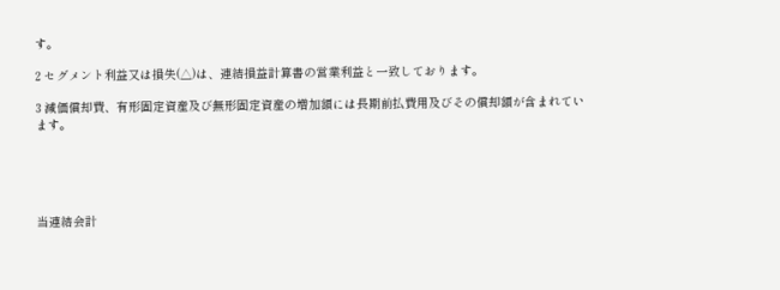す。

2 セグメント利益又は損失(△)は、連結損益計算書の営業利益と一致しております。

3 減価償却費、有形固定資産及び無形固定資産の増加額には長期前払費用及びその償却額が含まれています。





当連結会計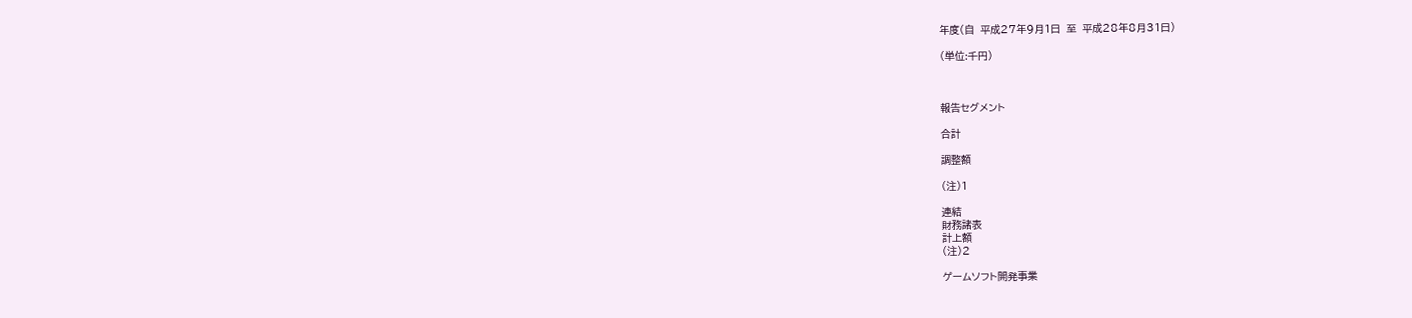年度(自  平成27年9月1日  至  平成28年8月31日)

(単位:千円)



報告セグメント

合計

調整額

(注)1

連結
財務諸表
計上額
(注)2

ゲームソフト開発事業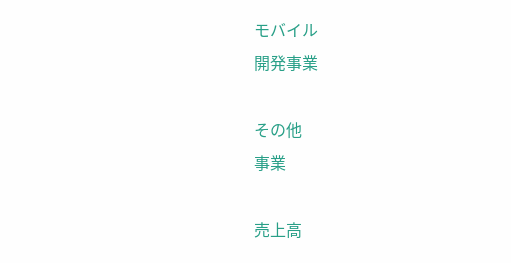モバイル
開発事業

その他
事業

売上高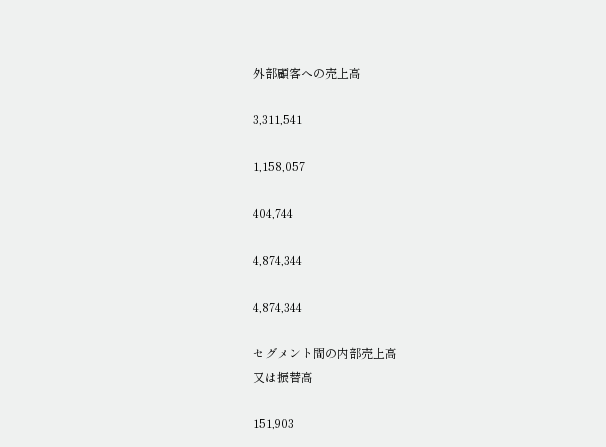外部顧客への売上高

3,311,541

1,158,057

404,744

4,874,344

4,874,344

セグメント間の内部売上高
又は振替高

151,903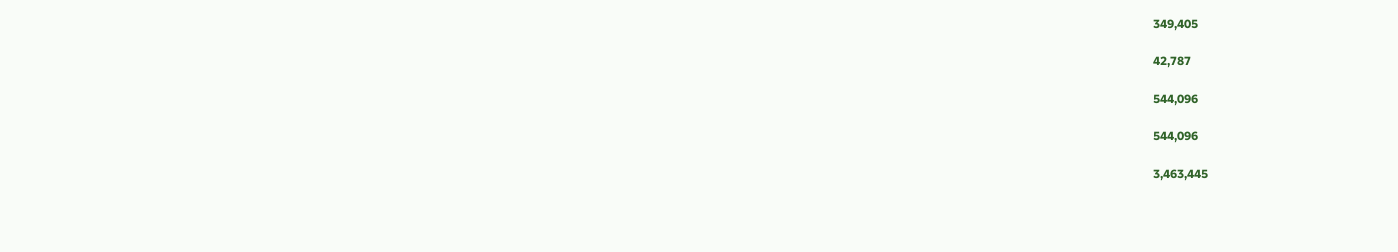349,405

42,787

544,096

544,096

3,463,445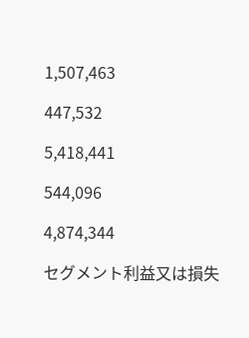1,507,463

447,532

5,418,441

544,096

4,874,344

セグメント利益又は損失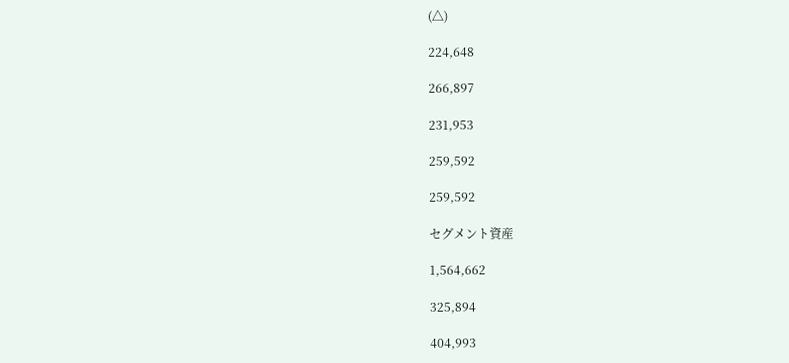(△)

224,648

266,897

231,953

259,592

259,592

セグメント資産

1,564,662

325,894

404,993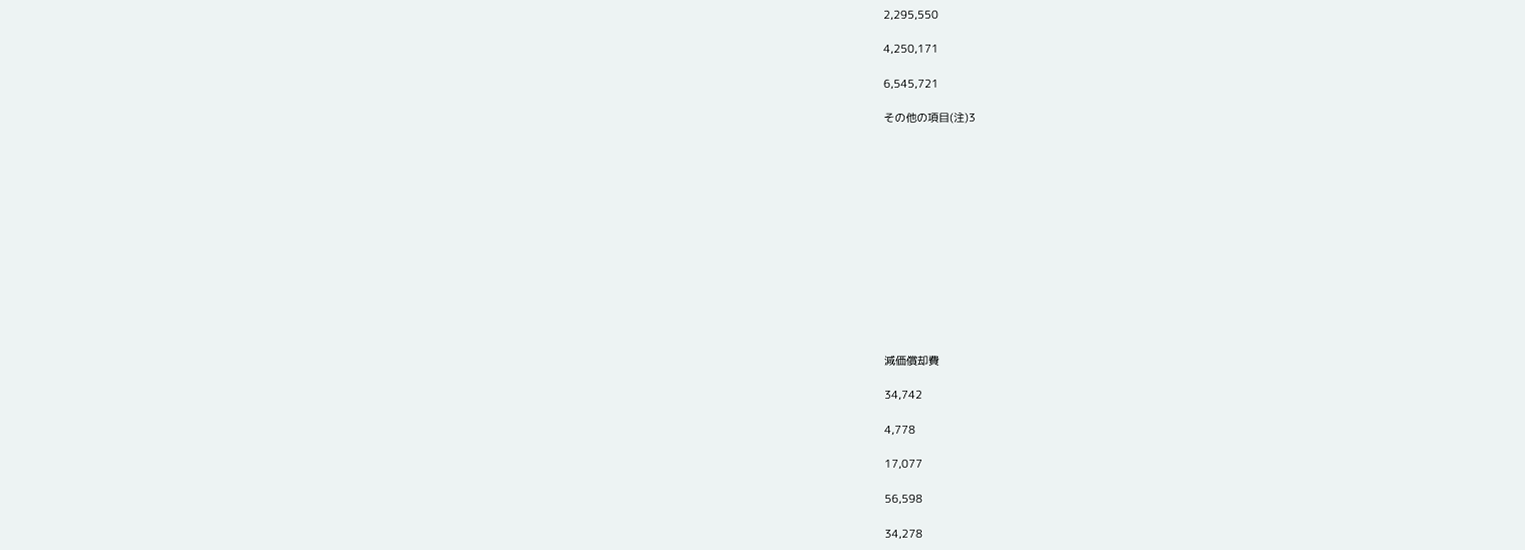2,295,550

4,250,171

6,545,721

その他の項目(注)3













減価償却費

34,742

4,778

17,077

56,598

34,278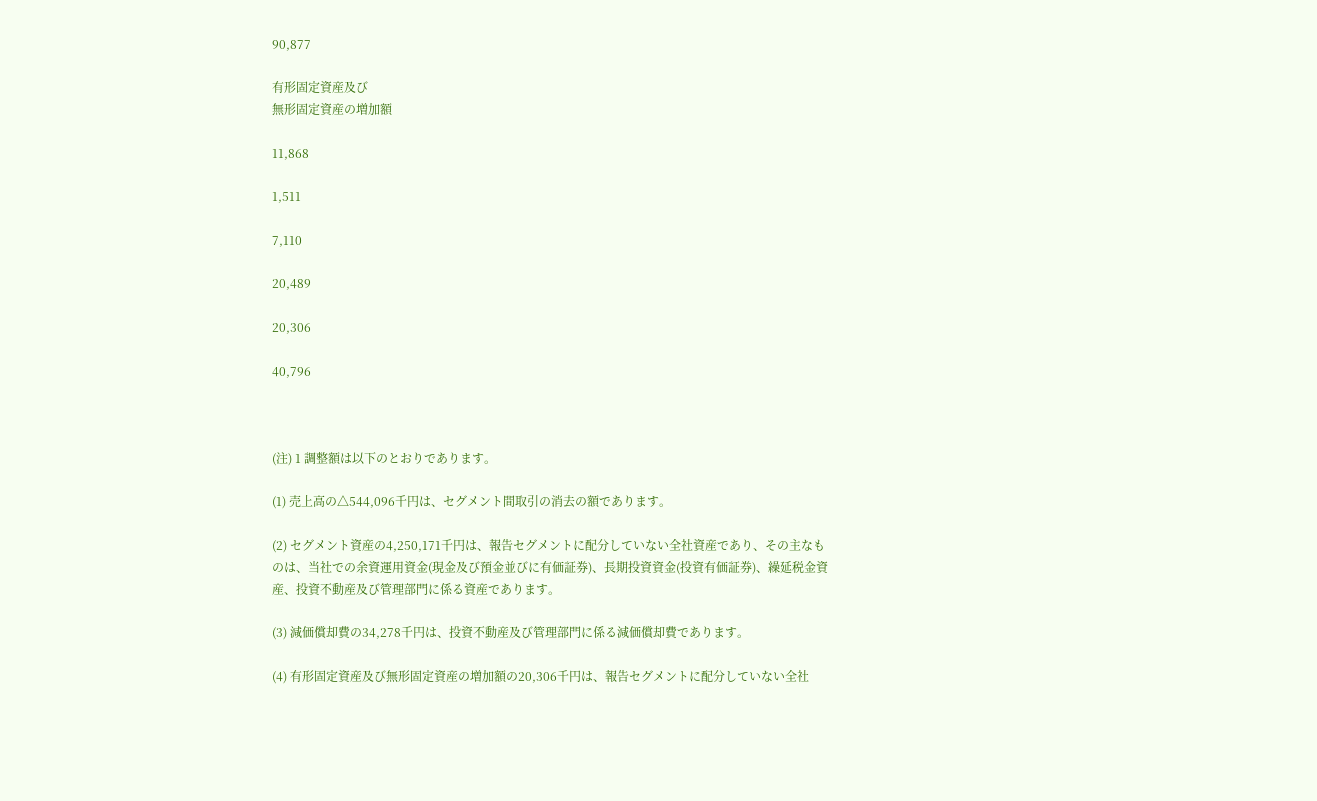90,877

有形固定資産及び
無形固定資産の増加額

11,868

1,511

7,110

20,489

20,306

40,796



(注) 1 調整額は以下のとおりであります。

(1) 売上高の△544,096千円は、セグメント間取引の消去の額であります。

(2) セグメント資産の4,250,171千円は、報告セグメントに配分していない全社資産であり、その主なものは、当社での余資運用資金(現金及び預金並びに有価証券)、長期投資資金(投資有価証券)、繰延税金資産、投資不動産及び管理部門に係る資産であります。

(3) 減価償却費の34,278千円は、投資不動産及び管理部門に係る減価償却費であります。

(4) 有形固定資産及び無形固定資産の増加額の20,306千円は、報告セグメントに配分していない全社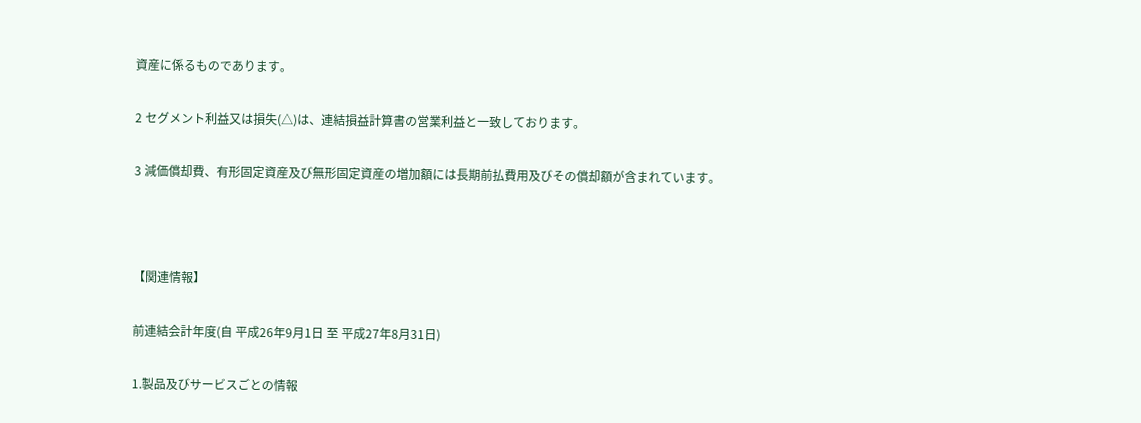資産に係るものであります。

2 セグメント利益又は損失(△)は、連結損益計算書の営業利益と一致しております。

3 減価償却費、有形固定資産及び無形固定資産の増加額には長期前払費用及びその償却額が含まれています。



【関連情報】

前連結会計年度(自 平成26年9月1日 至 平成27年8月31日)

1.製品及びサービスごとの情報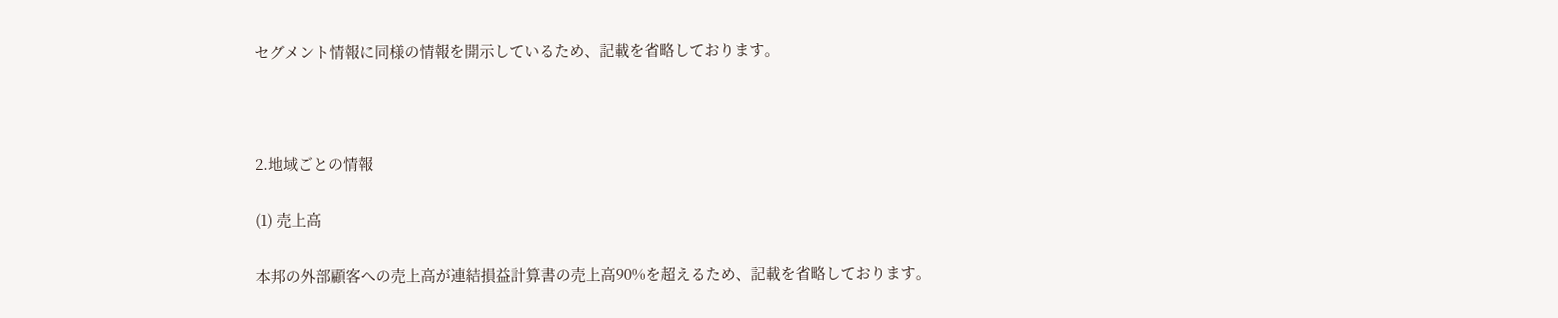セグメント情報に同様の情報を開示しているため、記載を省略しております。



2.地域ごとの情報

(1) 売上高

本邦の外部顧客への売上高が連結損益計算書の売上高90%を超えるため、記載を省略しております。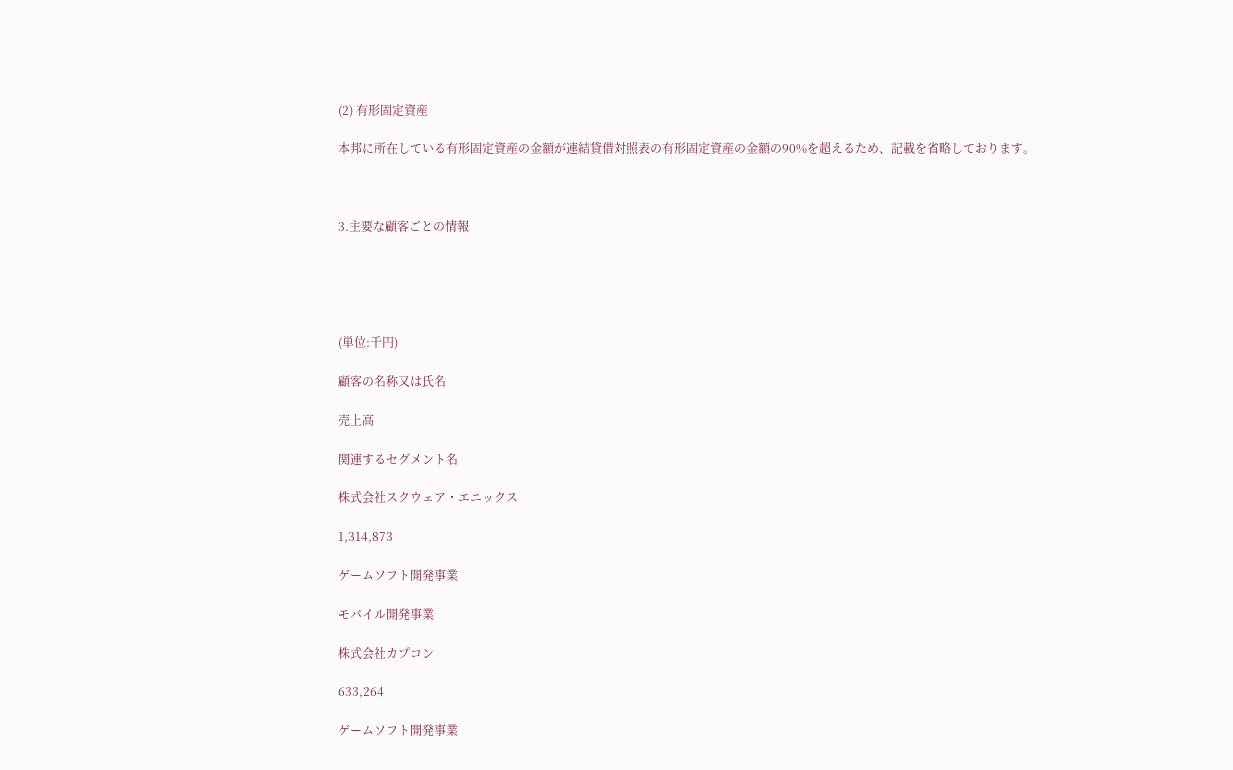(2) 有形固定資産

本邦に所在している有形固定資産の金額が連結貸借対照表の有形固定資産の金額の90%を超えるため、記載を省略しております。



3.主要な顧客ごとの情報





(単位:千円)

顧客の名称又は氏名

売上高

関連するセグメント名

株式会社スクウェア・エニックス

1,314,873

ゲームソフト開発事業

モバイル開発事業

株式会社カプコン

633,264

ゲームソフト開発事業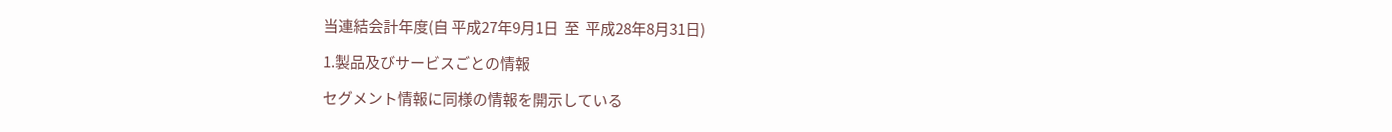当連結会計年度(自 平成27年9月1日  至  平成28年8月31日)

1.製品及びサービスごとの情報

セグメント情報に同様の情報を開示している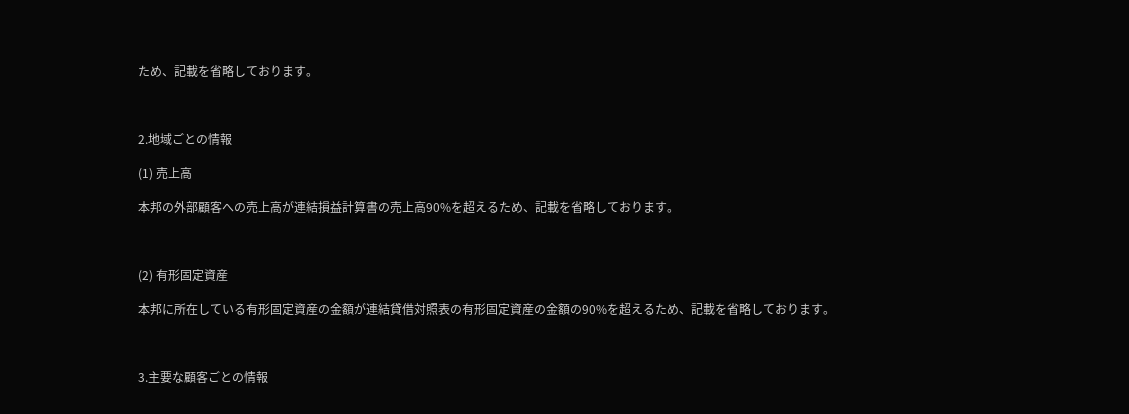ため、記載を省略しております。



2.地域ごとの情報

(1) 売上高

本邦の外部顧客への売上高が連結損益計算書の売上高90%を超えるため、記載を省略しております。



(2) 有形固定資産

本邦に所在している有形固定資産の金額が連結貸借対照表の有形固定資産の金額の90%を超えるため、記載を省略しております。



3.主要な顧客ごとの情報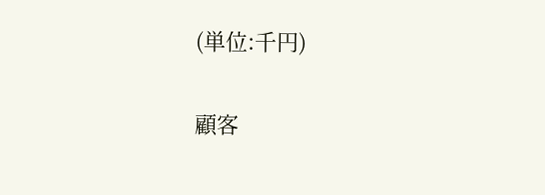(単位:千円)

顧客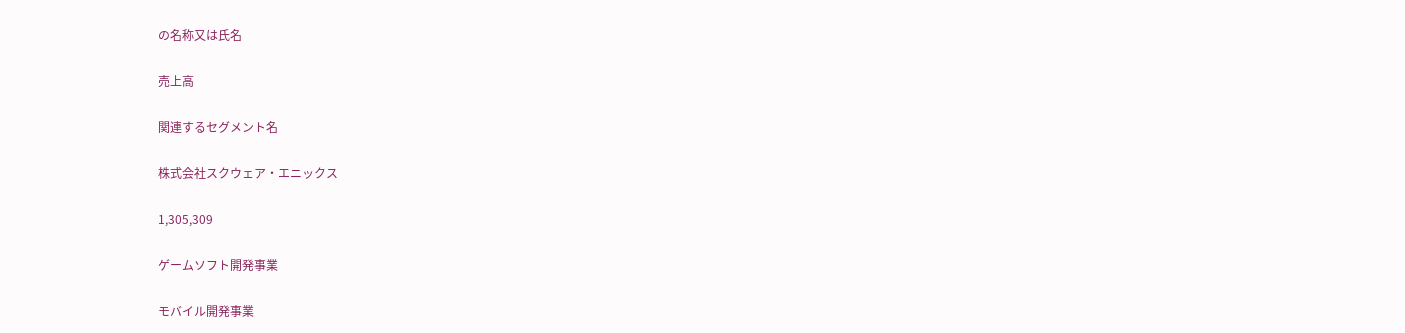の名称又は氏名

売上高

関連するセグメント名

株式会社スクウェア・エニックス

1,305,309

ゲームソフト開発事業

モバイル開発事業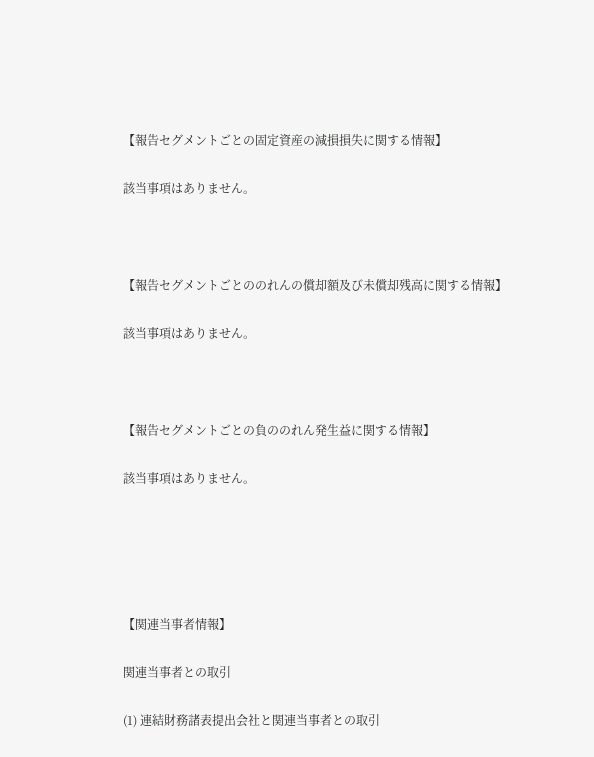【報告セグメントごとの固定資産の減損損失に関する情報】

該当事項はありません。



【報告セグメントごとののれんの償却額及び未償却残高に関する情報】

該当事項はありません。



【報告セグメントごとの負ののれん発生益に関する情報】

該当事項はありません。





【関連当事者情報】

関連当事者との取引

(1) 連結財務諸表提出会社と関連当事者との取引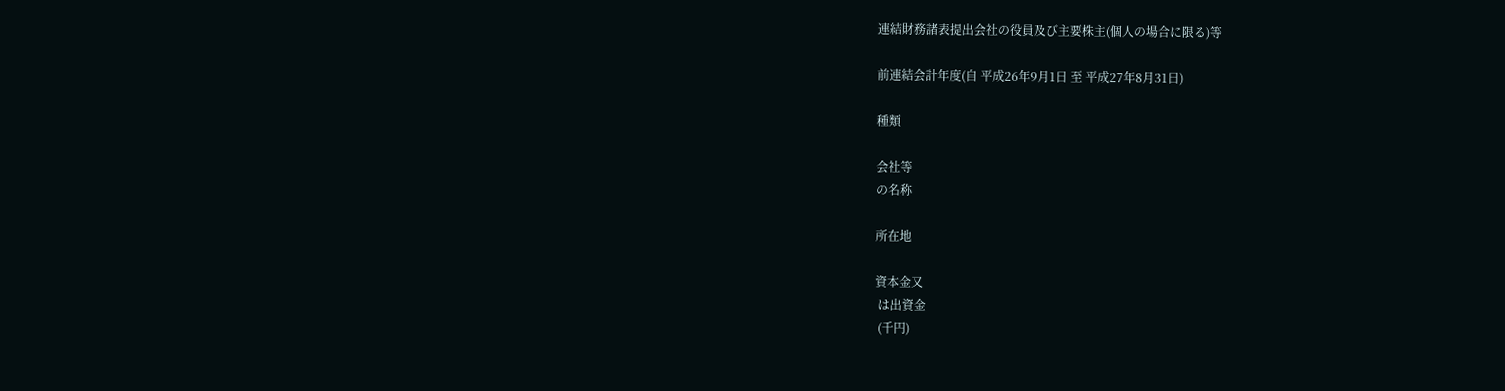連結財務諸表提出会社の役員及び主要株主(個人の場合に限る)等

前連結会計年度(自 平成26年9月1日 至 平成27年8月31日)

種類

会社等
の名称

所在地

資本金又
 は出資金
 (千円)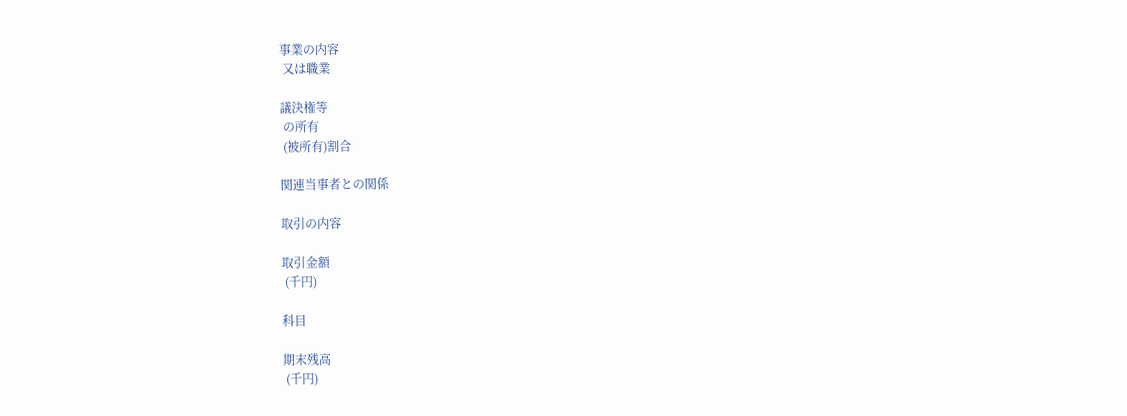事業の内容
 又は職業

議決権等
 の所有
 (被所有)割合

関連当事者との関係

取引の内容

取引金額
 (千円)

科目

期末残高
 (千円)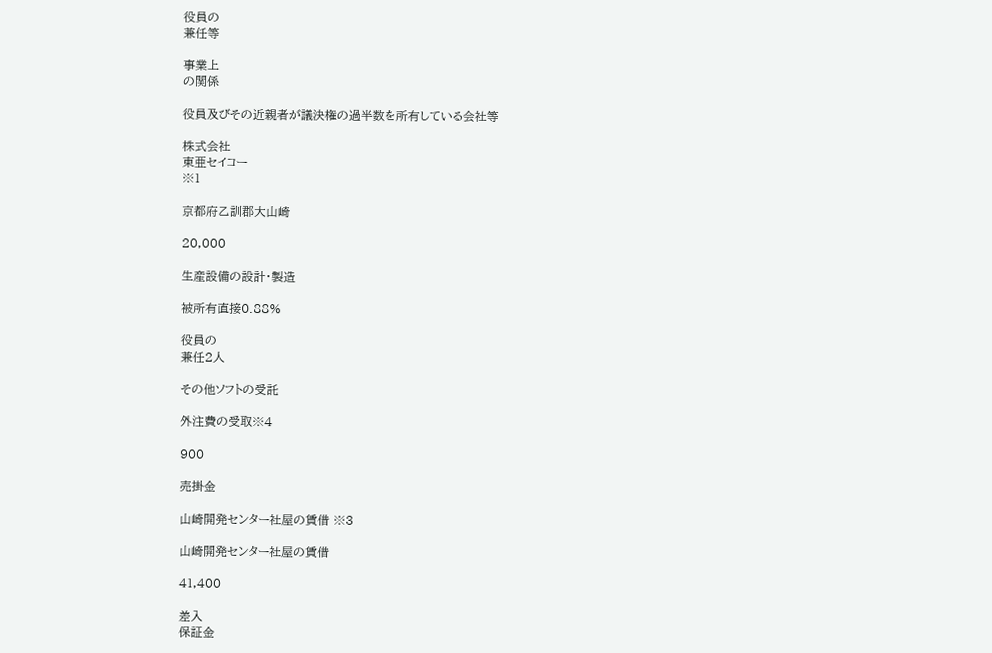役員の
兼任等

事業上
の関係

役員及びその近親者が議決権の過半数を所有している会社等

株式会社
東亜セイコー
※1

京都府乙訓郡大山崎

20,000

生産設備の設計・製造

被所有直接0.88%

役員の
兼任2人

その他ソフトの受託

外注費の受取※4

900

売掛金

山崎開発センター社屋の賃借 ※3

山崎開発センター社屋の賃借

41,400

差入
保証金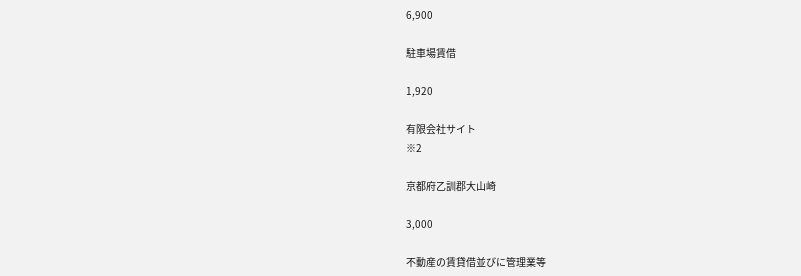6,900

駐車場賃借

1,920

有限会社サイト
※2

京都府乙訓郡大山崎

3,000

不動産の賃貸借並びに管理業等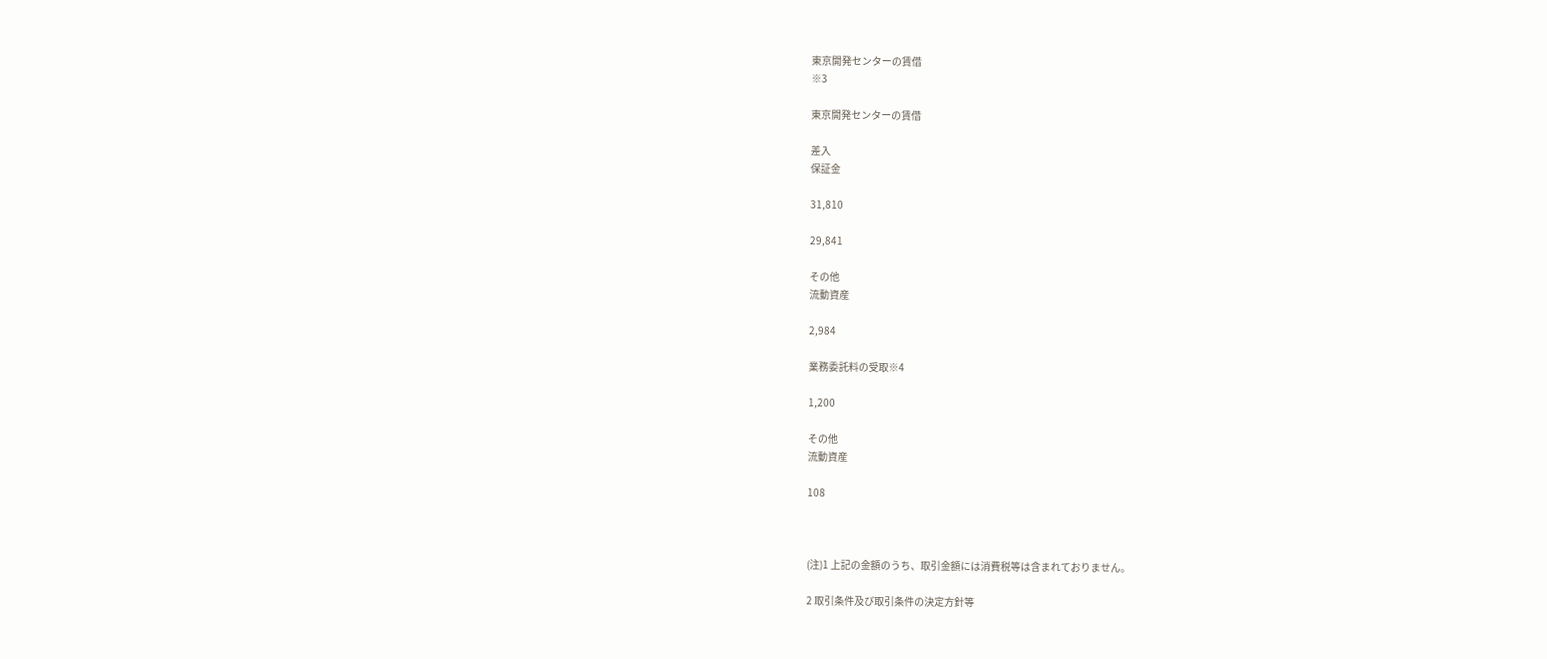東京開発センターの賃借
※3

東京開発センターの賃借

差入
保証金

31,810

29,841

その他
流動資産

2,984

業務委託料の受取※4

1,200

その他
流動資産

108



(注)1 上記の金額のうち、取引金額には消費税等は含まれておりません。

2 取引条件及び取引条件の決定方針等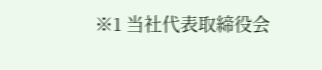※1 当社代表取締役会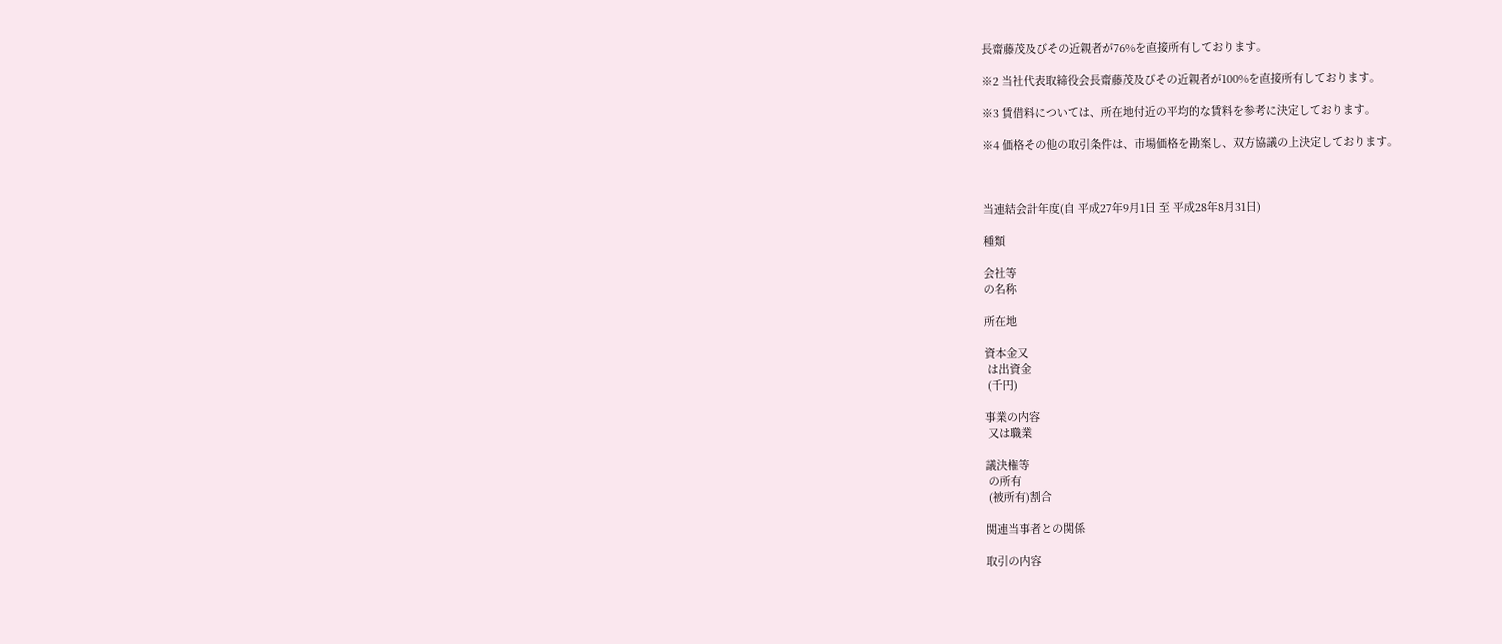長齋藤茂及びその近親者が76%を直接所有しております。

※2 当社代表取締役会長齋藤茂及びその近親者が100%を直接所有しております。

※3 賃借料については、所在地付近の平均的な賃料を参考に決定しております。

※4 価格その他の取引条件は、市場価格を勘案し、双方協議の上決定しております。



当連結会計年度(自 平成27年9月1日 至 平成28年8月31日)

種類

会社等
の名称

所在地

資本金又
 は出資金
 (千円)

事業の内容
 又は職業

議決権等
 の所有
 (被所有)割合

関連当事者との関係

取引の内容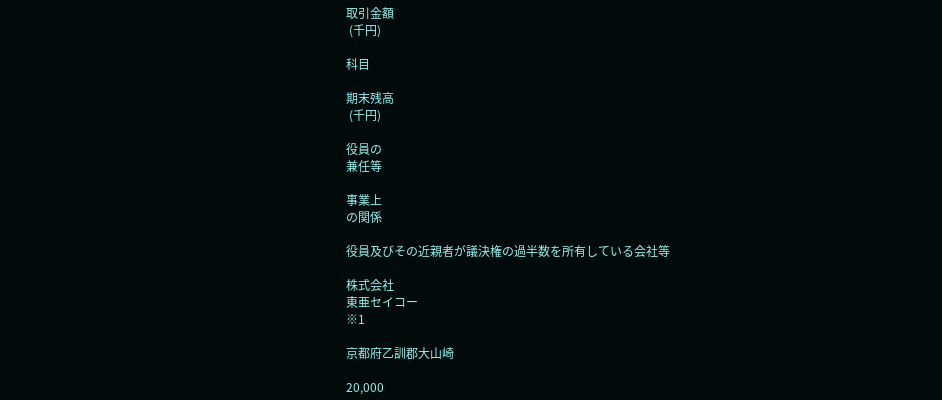取引金額
 (千円)

科目

期末残高
 (千円)

役員の
兼任等

事業上
の関係

役員及びその近親者が議決権の過半数を所有している会社等

株式会社
東亜セイコー
※1

京都府乙訓郡大山崎

20,000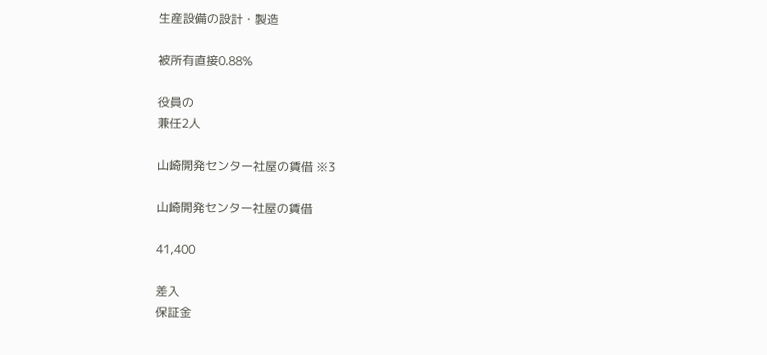生産設備の設計・製造

被所有直接0.88%

役員の
兼任2人

山崎開発センター社屋の賃借 ※3

山崎開発センター社屋の賃借

41,400

差入
保証金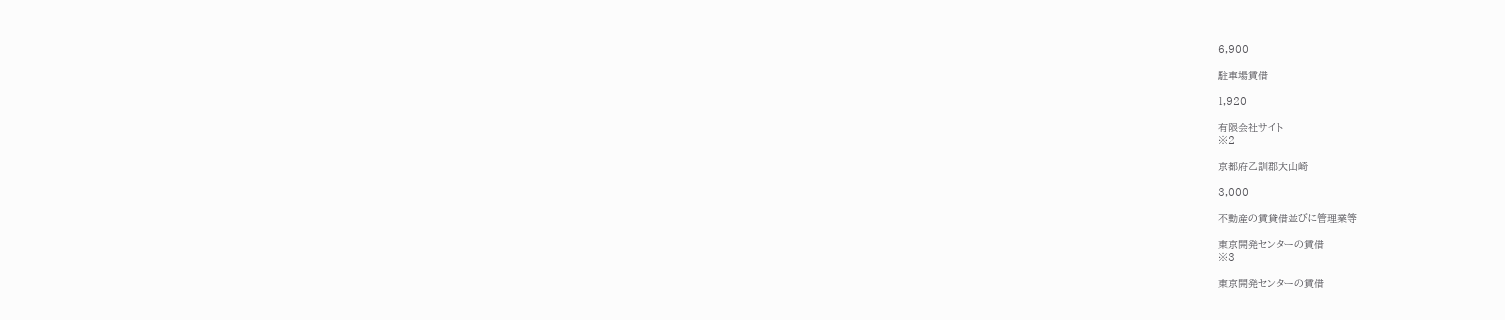6,900

駐車場賃借

1,920

有限会社サイト
※2

京都府乙訓郡大山崎

3,000

不動産の賃貸借並びに管理業等

東京開発センターの賃借
※3

東京開発センターの賃借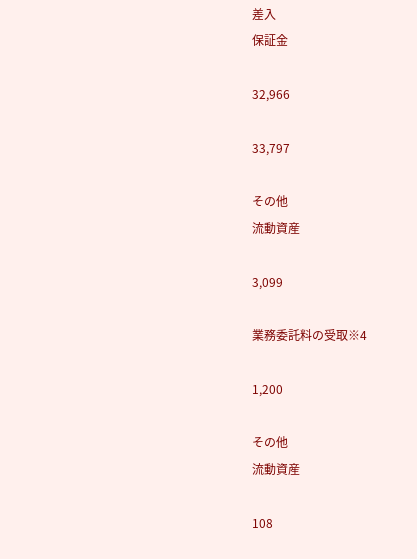差入
保証金

32,966

33,797

その他
流動資産

3,099

業務委託料の受取※4

1,200

その他
流動資産

108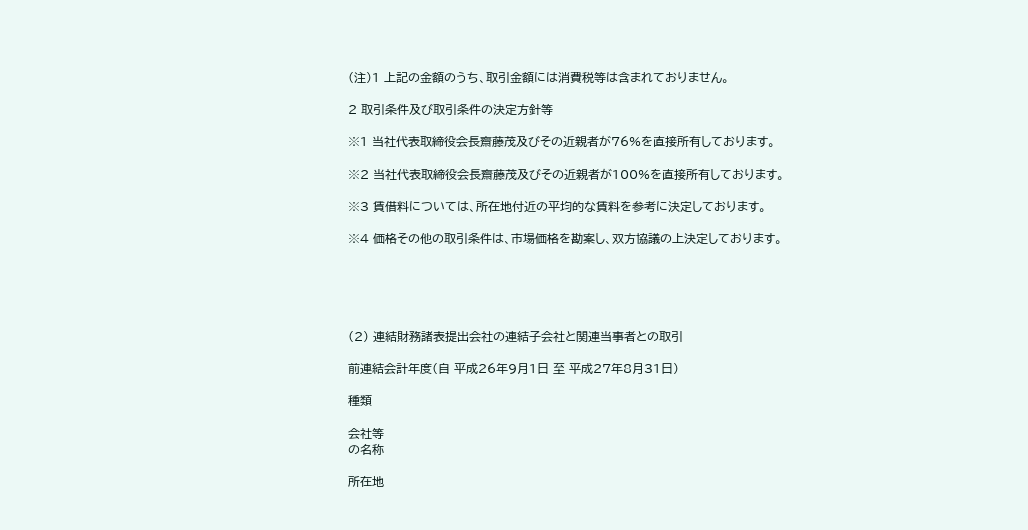(注)1 上記の金額のうち、取引金額には消費税等は含まれておりません。

2 取引条件及び取引条件の決定方針等

※1 当社代表取締役会長齋藤茂及びその近親者が76%を直接所有しております。

※2 当社代表取締役会長齋藤茂及びその近親者が100%を直接所有しております。

※3 賃借料については、所在地付近の平均的な賃料を参考に決定しております。

※4 価格その他の取引条件は、市場価格を勘案し、双方協議の上決定しております。





(2) 連結財務諸表提出会社の連結子会社と関連当事者との取引

前連結会計年度(自 平成26年9月1日 至 平成27年8月31日)

種類

会社等
の名称

所在地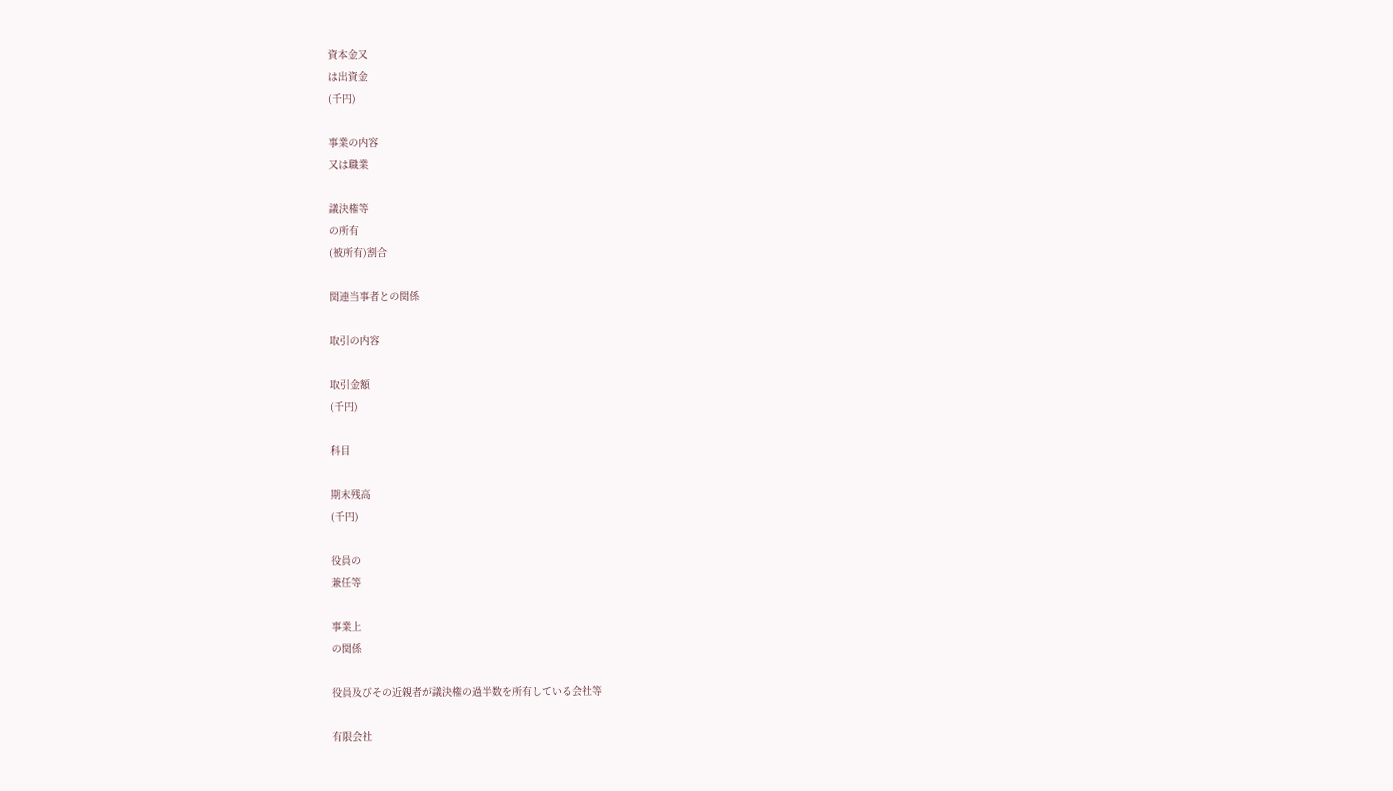資本金又
は出資金
(千円)

事業の内容
又は職業

議決権等
の所有
(被所有)割合

関連当事者との関係

取引の内容

取引金額
(千円)

科目

期末残高
(千円)

役員の
兼任等

事業上
の関係

役員及びその近親者が議決権の過半数を所有している会社等

有限会社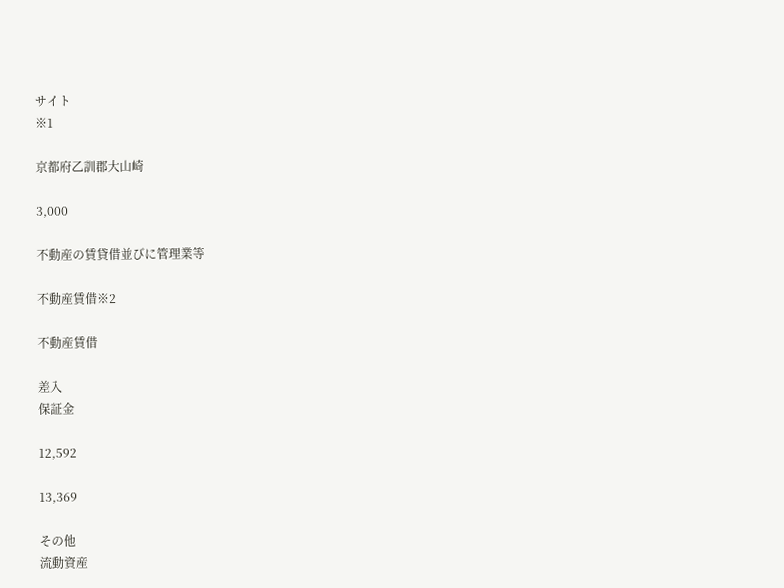サイト
※1

京都府乙訓郡大山崎

3,000

不動産の賃貸借並びに管理業等

不動産賃借※2

不動産賃借

差入
保証金

12,592

13,369

その他
流動資産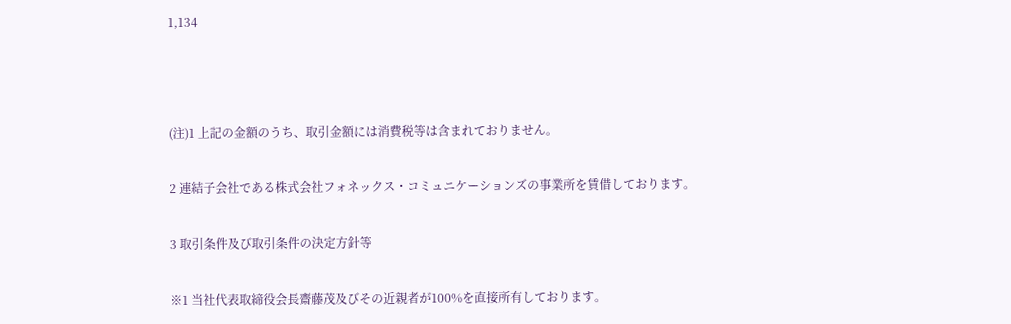1,134



(注)1 上記の金額のうち、取引金額には消費税等は含まれておりません。

2 連結子会社である株式会社フォネックス・コミュニケーションズの事業所を賃借しております。

3 取引条件及び取引条件の決定方針等

※1 当社代表取締役会長齋藤茂及びその近親者が100%を直接所有しております。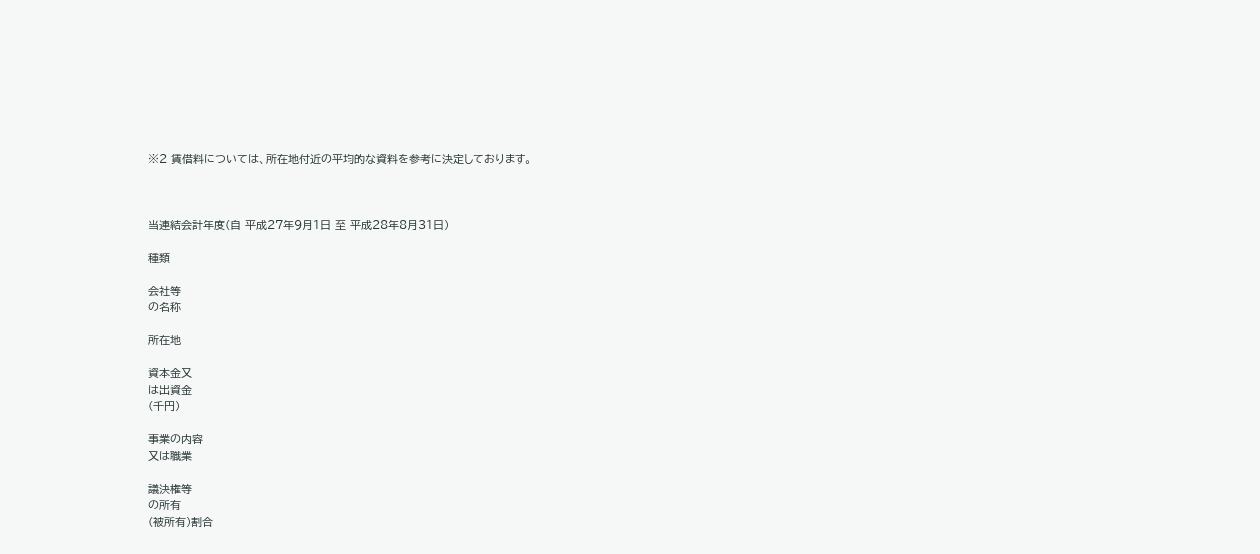※2 賃借料については、所在地付近の平均的な資料を参考に決定しております。



当連結会計年度(自 平成27年9月1日 至 平成28年8月31日)

種類

会社等
の名称

所在地

資本金又
は出資金
(千円)

事業の内容
又は職業

議決権等
の所有
(被所有)割合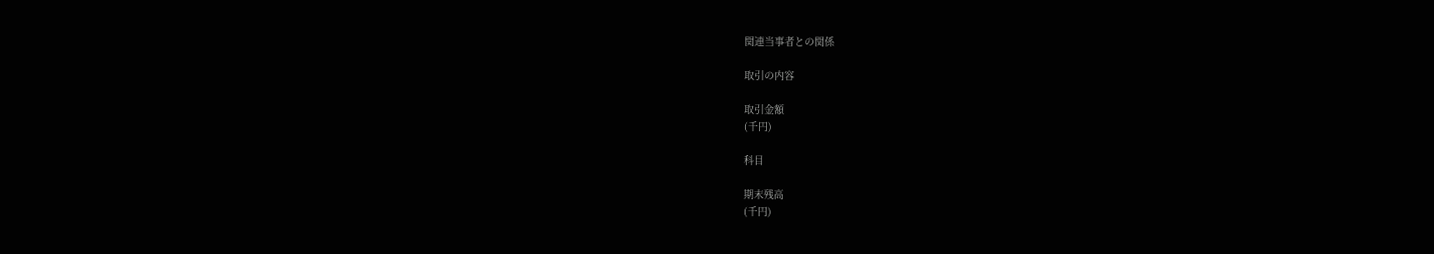関連当事者との関係

取引の内容

取引金額
(千円)

科目

期末残高
(千円)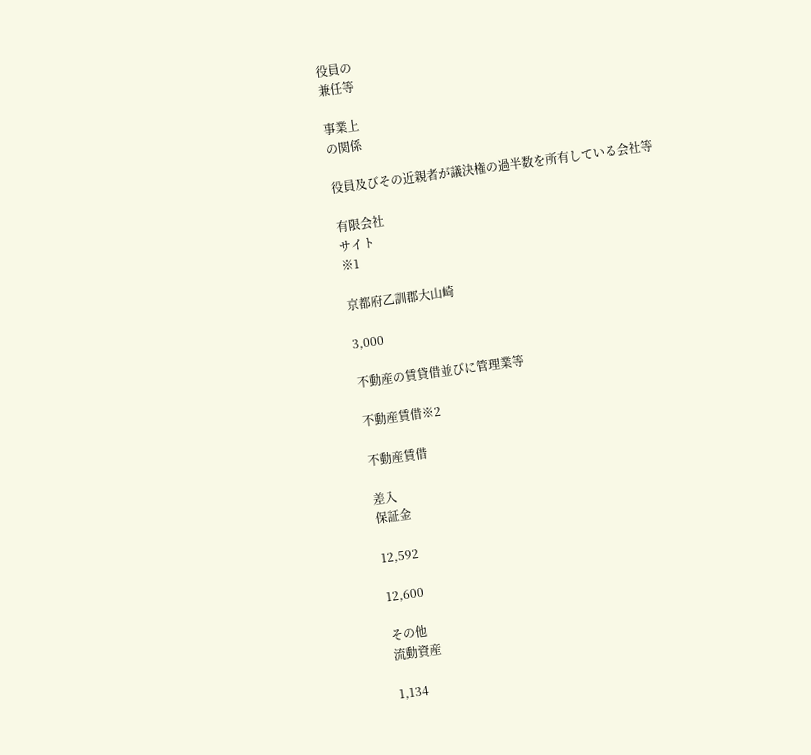役員の
兼任等

事業上
の関係

役員及びその近親者が議決権の過半数を所有している会社等

有限会社
サイト
※1

京都府乙訓郡大山崎

3,000

不動産の賃貸借並びに管理業等

不動産賃借※2

不動産賃借

差入
保証金

12,592

12,600

その他
流動資産

1,134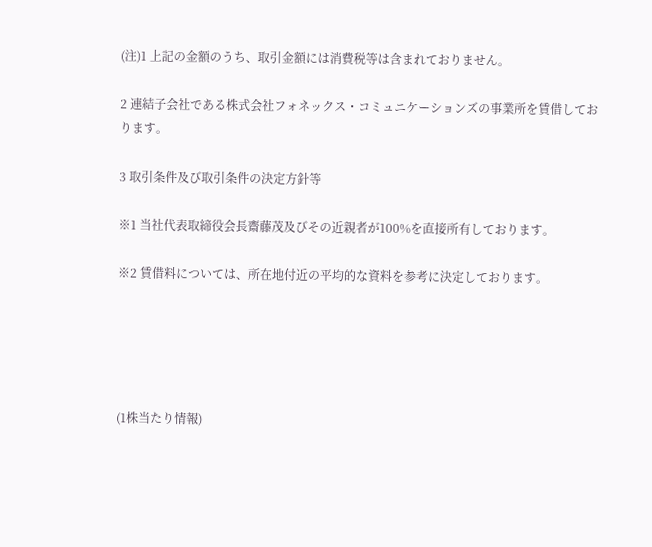(注)1 上記の金額のうち、取引金額には消費税等は含まれておりません。

2 連結子会社である株式会社フォネックス・コミュニケーションズの事業所を賃借しております。

3 取引条件及び取引条件の決定方針等

※1 当社代表取締役会長齋藤茂及びその近親者が100%を直接所有しております。

※2 賃借料については、所在地付近の平均的な資料を参考に決定しております。





(1株当たり情報)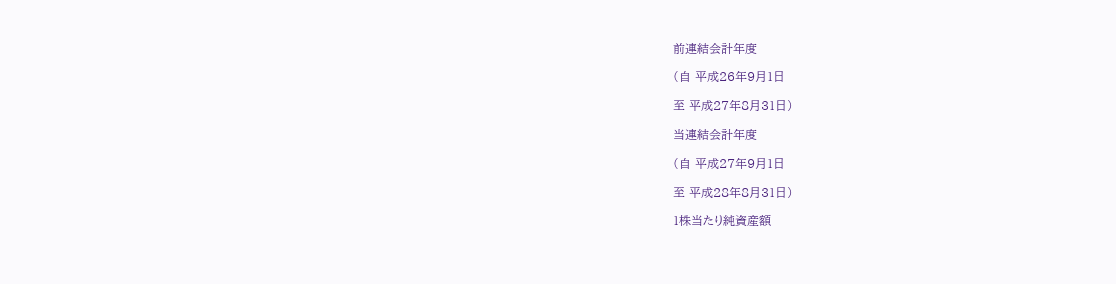前連結会計年度

(自 平成26年9月1日

至 平成27年8月31日)

当連結会計年度

(自 平成27年9月1日

至 平成28年8月31日)

1株当たり純資産額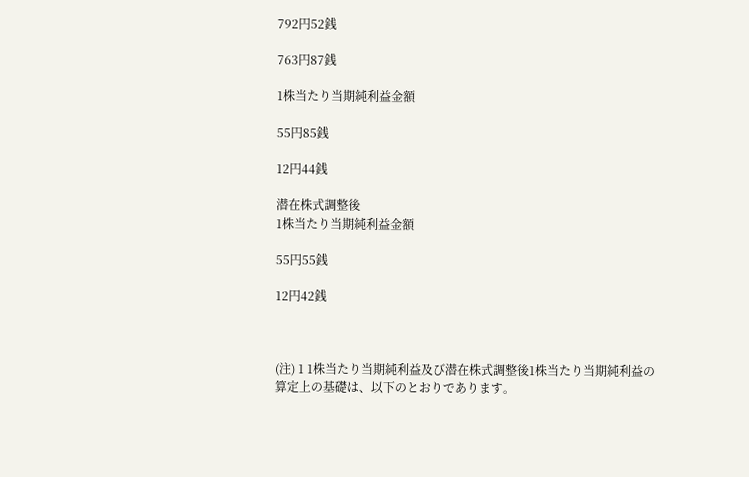792円52銭

763円87銭

1株当たり当期純利益金額

55円85銭

12円44銭

潜在株式調整後
1株当たり当期純利益金額

55円55銭

12円42銭



(注) 1 1株当たり当期純利益及び潜在株式調整後1株当たり当期純利益の算定上の基礎は、以下のとおりであります。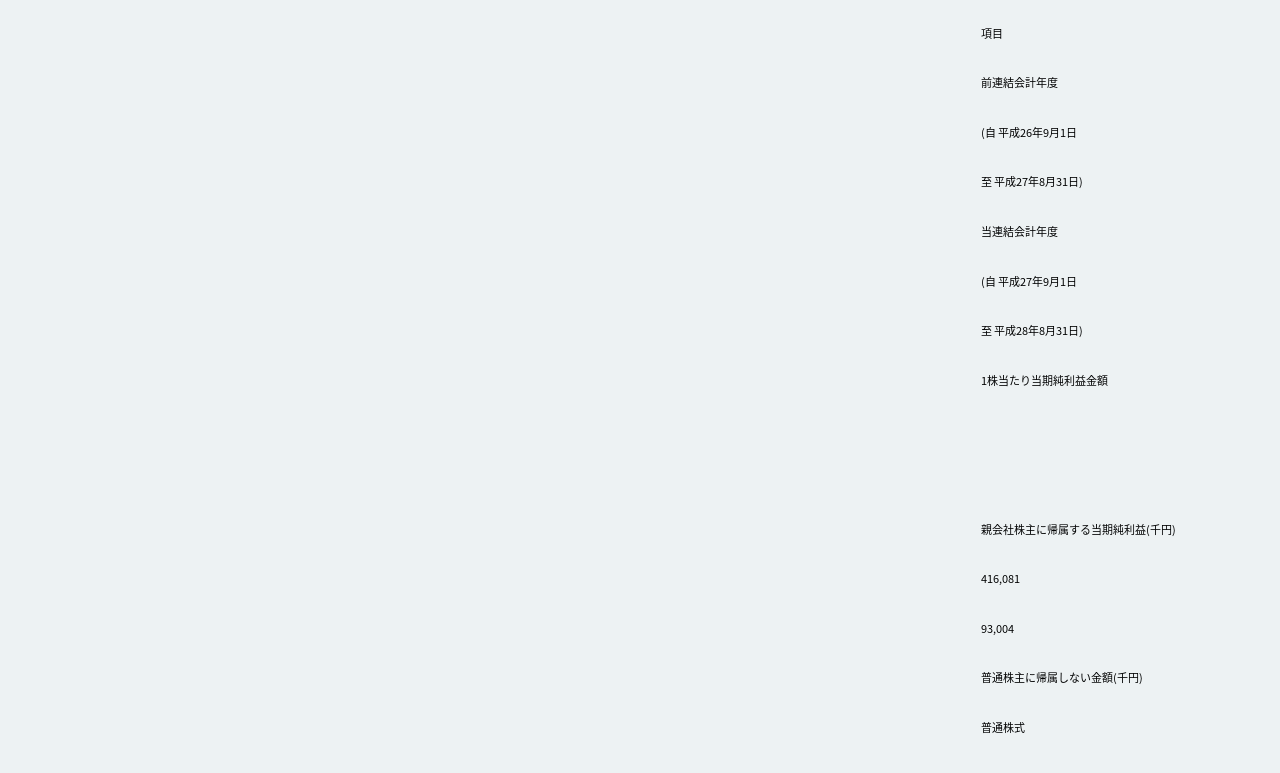項目

前連結会計年度

(自 平成26年9月1日

至 平成27年8月31日)

当連結会計年度

(自 平成27年9月1日

至 平成28年8月31日)

1株当たり当期純利益金額





親会社株主に帰属する当期純利益(千円)

416,081

93,004

普通株主に帰属しない金額(千円)

普通株式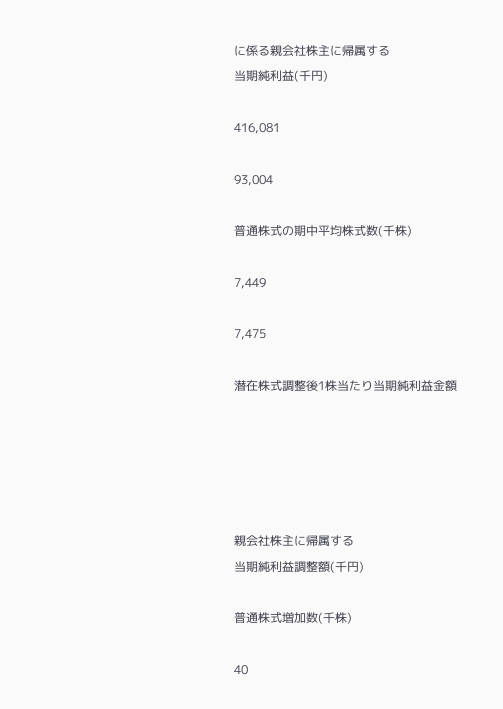に係る親会社株主に帰属する
当期純利益(千円)

416,081

93,004

普通株式の期中平均株式数(千株)

7,449

7,475

潜在株式調整後1株当たり当期純利益金額





親会社株主に帰属する
当期純利益調整額(千円)

普通株式増加数(千株)

40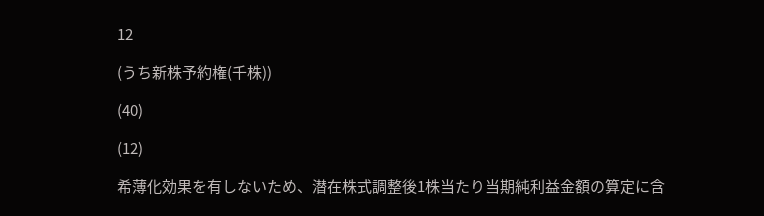12

(うち新株予約権(千株))

(40)

(12)

希薄化効果を有しないため、潜在株式調整後1株当たり当期純利益金額の算定に含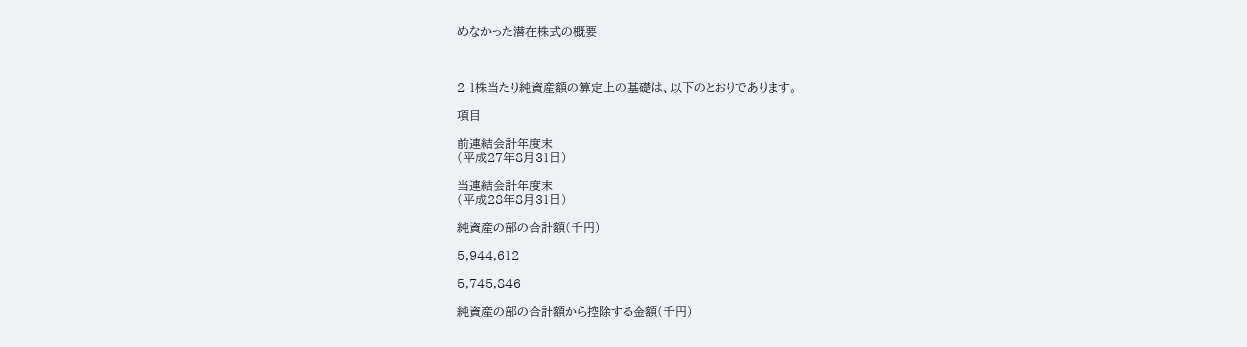めなかった潜在株式の概要



2 1株当たり純資産額の算定上の基礎は、以下のとおりであります。

項目

前連結会計年度末
(平成27年8月31日)

当連結会計年度末
(平成28年8月31日)

純資産の部の合計額(千円)

5,944,612

5,745,846

純資産の部の合計額から控除する金額(千円)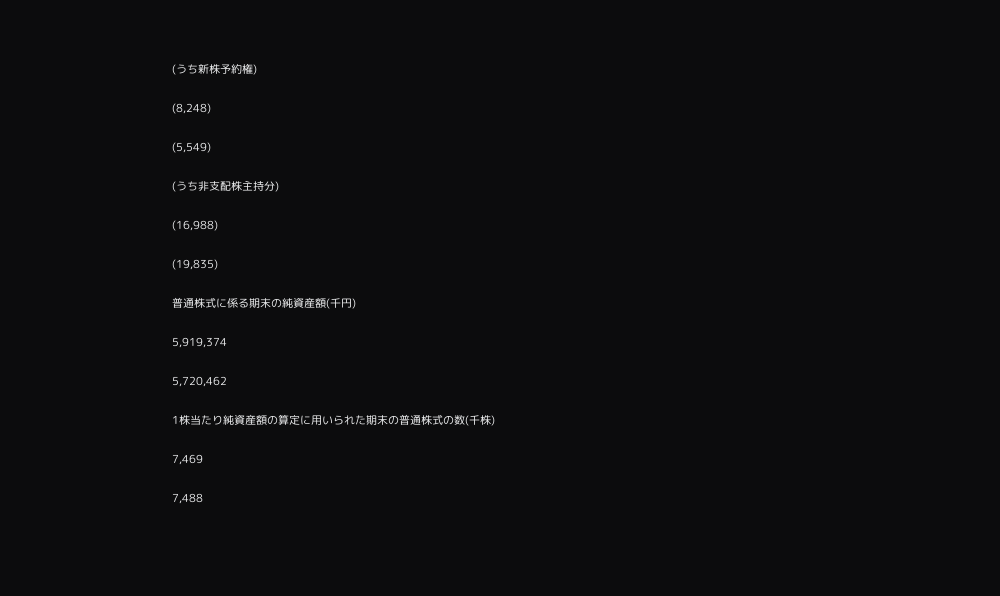(うち新株予約権)

(8,248)

(5,549)

(うち非支配株主持分)

(16,988)

(19,835)

普通株式に係る期末の純資産額(千円)

5,919,374

5,720,462

1株当たり純資産額の算定に用いられた期末の普通株式の数(千株)

7,469

7,488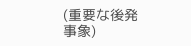(重要な後発事象)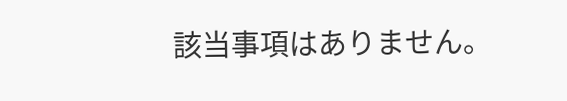該当事項はありません。